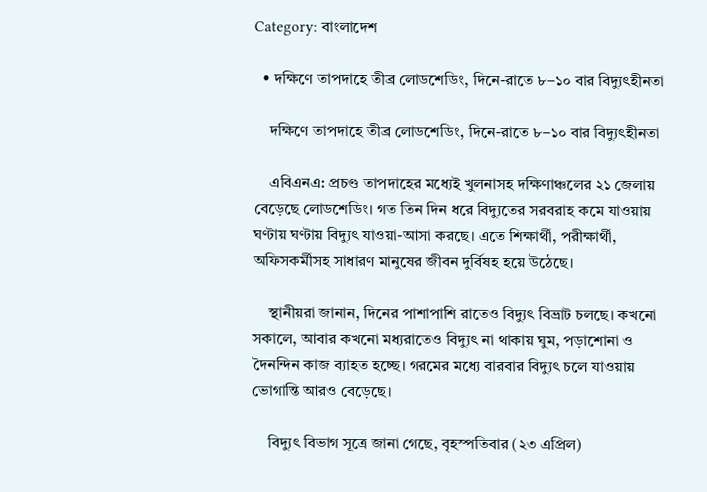Category: বাংলাদেশ

  • দক্ষিণে তাপদাহে তীব্র লোডশেডিং, দিনে-রাতে ৮–১০ বার বিদ্যুৎহীনতা

    দক্ষিণে তাপদাহে তীব্র লোডশেডিং, দিনে-রাতে ৮–১০ বার বিদ্যুৎহীনতা

    এবিএনএ: প্রচণ্ড তাপদাহের মধ্যেই খুলনাসহ দক্ষিণাঞ্চলের ২১ জেলায় বেড়েছে লোডশেডিং। গত তিন দিন ধরে বিদ্যুতের সরবরাহ কমে যাওয়ায় ঘণ্টায় ঘণ্টায় বিদ্যুৎ যাওয়া-আসা করছে। এতে শিক্ষার্থী, পরীক্ষার্থী, অফিসকর্মীসহ সাধারণ মানুষের জীবন দুর্বিষহ হয়ে উঠেছে।

    স্থানীয়রা জানান, দিনের পাশাপাশি রাতেও বিদ্যুৎ বিভ্রাট চলছে। কখনো সকালে, আবার কখনো মধ্যরাতেও বিদ্যুৎ না থাকায় ঘুম, পড়াশোনা ও দৈনন্দিন কাজ ব্যাহত হচ্ছে। গরমের মধ্যে বারবার বিদ্যুৎ চলে যাওয়ায় ভোগান্তি আরও বেড়েছে।

    বিদ্যুৎ বিভাগ সূত্রে জানা গেছে, বৃহস্পতিবার (২৩ এপ্রিল)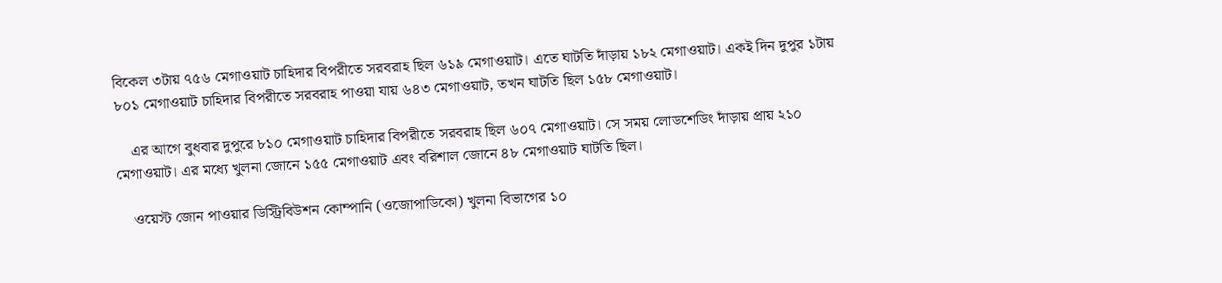বিকেল ৩টায় ৭৫৬ মেগাওয়াট চাহিদার বিপরীতে সরবরাহ ছিল ৬১৯ মেগাওয়াট। এতে ঘাটতি দাঁড়ায় ১৮২ মেগাওয়াট। একই দিন দুপুর ১টায় ৮০১ মেগাওয়াট চাহিদার বিপরীতে সরবরাহ পাওয়া যায় ৬৪৩ মেগাওয়াট, তখন ঘাটতি ছিল ১৫৮ মেগাওয়াট।

    এর আগে বুধবার দুপুরে ৮১০ মেগাওয়াট চাহিদার বিপরীতে সরবরাহ ছিল ৬০৭ মেগাওয়াট। সে সময় লোডশেডিং দাঁড়ায় প্রায় ২১০ মেগাওয়াট। এর মধ্যে খুলনা জোনে ১৫৫ মেগাওয়াট এবং বরিশাল জোনে ৪৮ মেগাওয়াট ঘাটতি ছিল।

    ওয়েস্ট জোন পাওয়ার ডিস্ট্রিবিউশন কোম্পানি (ওজোপাডিকো) খুলনা বিভাগের ১০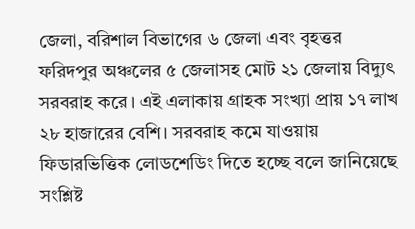জেলা, বরিশাল বিভাগের ৬ জেলা এবং বৃহত্তর ফরিদপুর অঞ্চলের ৫ জেলাসহ মোট ২১ জেলায় বিদ্যুৎ সরবরাহ করে। এই এলাকায় গ্রাহক সংখ্যা প্রায় ১৭ লাখ ২৮ হাজারের বেশি। সরবরাহ কমে যাওয়ায় ফিডারভিত্তিক লোডশেডিং দিতে হচ্ছে বলে জানিয়েছে সংশ্লিষ্ট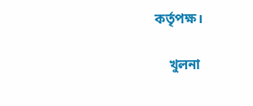কর্তৃপক্ষ।

    খুলনা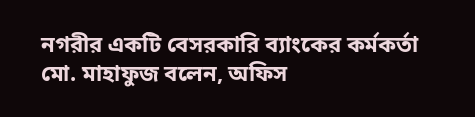নগরীর একটি বেসরকারি ব্যাংকের কর্মকর্তা মো. মাহাফুজ বলেন, অফিস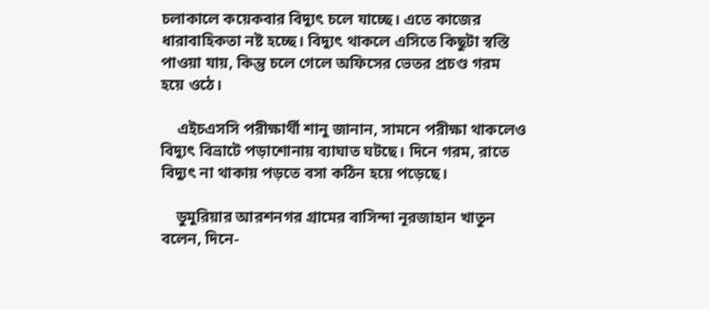চলাকালে কয়েকবার বিদ্যুৎ চলে যাচ্ছে। এতে কাজের ধারাবাহিকতা নষ্ট হচ্ছে। বিদ্যুৎ থাকলে এসিতে কিছুটা স্বস্তি পাওয়া যায়, কিন্তু চলে গেলে অফিসের ভেতর প্রচণ্ড গরম হয়ে ওঠে।

    এইচএসসি পরীক্ষার্থী শানু জানান, সামনে পরীক্ষা থাকলেও বিদ্যুৎ বিভ্রাটে পড়াশোনায় ব্যাঘাত ঘটছে। দিনে গরম, রাতে বিদ্যুৎ না থাকায় পড়তে বসা কঠিন হয়ে পড়েছে।

    ডুমুরিয়ার আরশনগর গ্রামের বাসিন্দা নূরজাহান খাতুন বলেন, দিনে-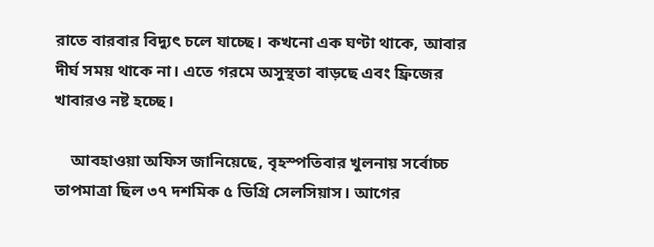রাতে বারবার বিদ্যুৎ চলে যাচ্ছে। কখনো এক ঘণ্টা থাকে, আবার দীর্ঘ সময় থাকে না। এতে গরমে অসুস্থতা বাড়ছে এবং ফ্রিজের খাবারও নষ্ট হচ্ছে।

    আবহাওয়া অফিস জানিয়েছে, বৃহস্পতিবার খুলনায় সর্বোচ্চ তাপমাত্রা ছিল ৩৭ দশমিক ৫ ডিগ্রি সেলসিয়াস। আগের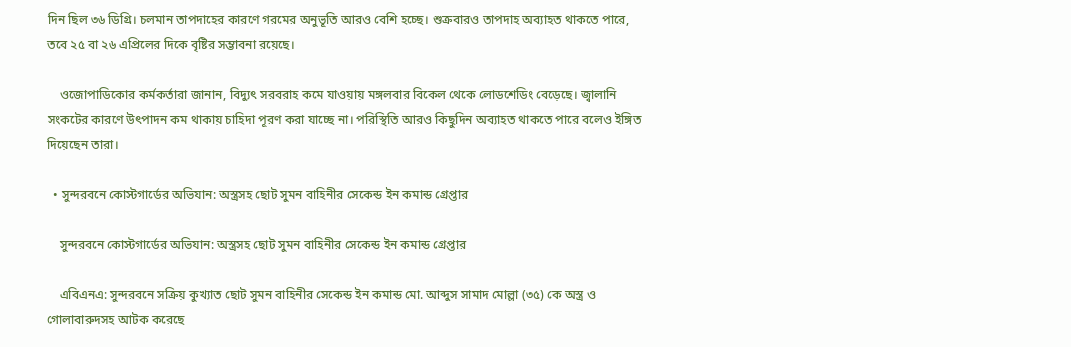দিন ছিল ৩৬ ডিগ্রি। চলমান তাপদাহের কারণে গরমের অনুভূতি আরও বেশি হচ্ছে। শুক্রবারও তাপদাহ অব্যাহত থাকতে পারে, তবে ২৫ বা ২৬ এপ্রিলের দিকে বৃষ্টির সম্ভাবনা রয়েছে।

    ওজোপাডিকোর কর্মকর্তারা জানান, বিদ্যুৎ সরবরাহ কমে যাওয়ায় মঙ্গলবার বিকেল থেকে লোডশেডিং বেড়েছে। জ্বালানি সংকটের কারণে উৎপাদন কম থাকায় চাহিদা পূরণ করা যাচ্ছে না। পরিস্থিতি আরও কিছুদিন অব্যাহত থাকতে পারে বলেও ইঙ্গিত দিয়েছেন তারা।

  • সুন্দরবনে কোস্টগার্ডের অভিযান: অস্ত্রসহ ছোট সুমন বাহিনীর সেকেন্ড ইন কমান্ড গ্রেপ্তার

    সুন্দরবনে কোস্টগার্ডের অভিযান: অস্ত্রসহ ছোট সুমন বাহিনীর সেকেন্ড ইন কমান্ড গ্রেপ্তার

    এবিএনএ: সুন্দরবনে সক্রিয় কুখ্যাত ছোট সুমন বাহিনীর সেকেন্ড ইন কমান্ড মো. আব্দুস সামাদ মোল্লা (৩৫) কে অস্ত্র ও গোলাবারুদসহ আটক করেছে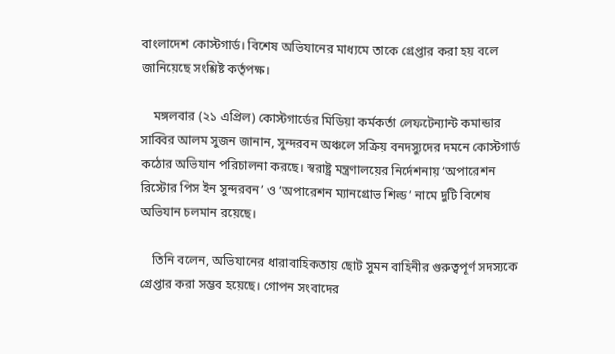বাংলাদেশ কোস্টগার্ড। বিশেষ অভিযানের মাধ্যমে তাকে গ্রেপ্তার করা হয় বলে জানিয়েছে সংশ্লিষ্ট কর্তৃপক্ষ।

    মঙ্গলবার (২১ এপ্রিল) কোস্টগার্ডের মিডিয়া কর্মকর্তা লেফটেন্যান্ট কমান্ডার সাব্বির আলম সুজন জানান, সুন্দরবন অঞ্চলে সক্রিয় বনদস্যুদের দমনে কোস্টগার্ড কঠোর অভিযান পরিচালনা করছে। স্বরাষ্ট্র মন্ত্রণালয়ের নির্দেশনায় ‘অপারেশন রিস্টোর পিস ইন সুন্দরবন’ ও ‘অপারেশন ম্যানগ্রোভ শিল্ড’ নামে দুটি বিশেষ অভিযান চলমান রয়েছে।

    তিনি বলেন, অভিযানের ধারাবাহিকতায় ছোট সুমন বাহিনীর গুরুত্বপূর্ণ সদস্যকে গ্রেপ্তার করা সম্ভব হয়েছে। গোপন সংবাদের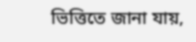ভিত্তিতে জানা যায়,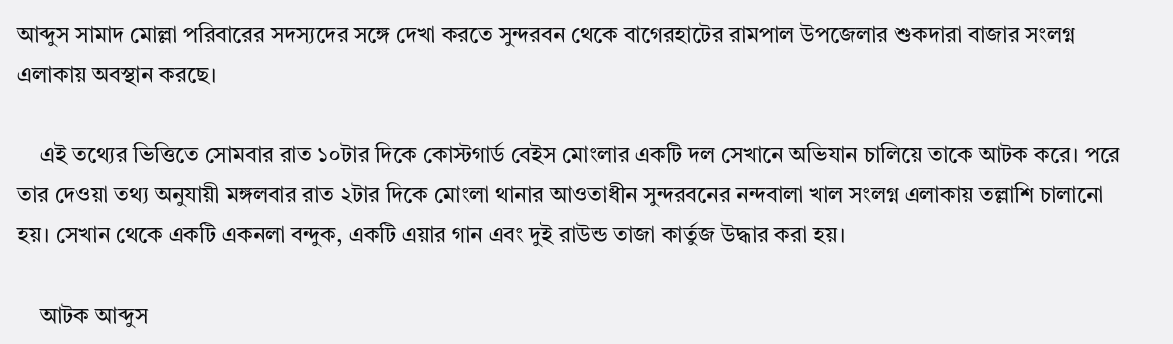আব্দুস সামাদ মোল্লা পরিবারের সদস্যদের সঙ্গে দেখা করতে সুন্দরবন থেকে বাগেরহাটের রামপাল উপজেলার শুকদারা বাজার সংলগ্ন এলাকায় অবস্থান করছে।

    এই তথ্যের ভিত্তিতে সোমবার রাত ১০টার দিকে কোস্টগার্ড বেইস মোংলার একটি দল সেখানে অভিযান চালিয়ে তাকে আটক করে। পরে তার দেওয়া তথ্য অনুযায়ী মঙ্গলবার রাত ২টার দিকে মোংলা থানার আওতাধীন সুন্দরবনের নন্দবালা খাল সংলগ্ন এলাকায় তল্লাশি চালানো হয়। সেখান থেকে একটি একনলা বন্দুক, একটি এয়ার গান এবং দুই রাউন্ড তাজা কার্তুজ উদ্ধার করা হয়।

    আটক আব্দুস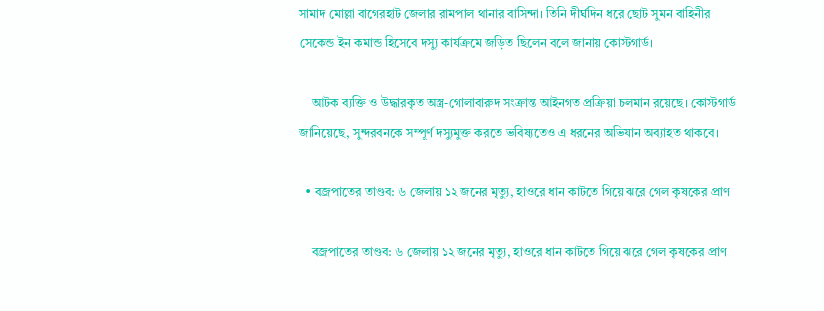সামাদ মোল্লা বাগেরহাট জেলার রামপাল থানার বাসিন্দা। তিনি দীর্ঘদিন ধরে ছোট সুমন বাহিনীর সেকেন্ড ইন কমান্ড হিসেবে দস্যু কার্যক্রমে জড়িত ছিলেন বলে জানায় কোস্টগার্ড।

    আটক ব্যক্তি ও উদ্ধারকৃত অস্ত্র-গোলাবারুদ সংক্রান্ত আইনগত প্রক্রিয়া চলমান রয়েছে। কোস্টগার্ড জানিয়েছে, সুন্দরবনকে সম্পূর্ণ দস্যুমুক্ত করতে ভবিষ্যতেও এ ধরনের অভিযান অব্যাহত থাকবে।

  • বজ্রপাতের তাণ্ডব: ৬ জেলায় ১২ জনের মৃত্যু, হাওরে ধান কাটতে গিয়ে ঝরে গেল কৃষকের প্রাণ

    বজ্রপাতের তাণ্ডব: ৬ জেলায় ১২ জনের মৃত্যু, হাওরে ধান কাটতে গিয়ে ঝরে গেল কৃষকের প্রাণ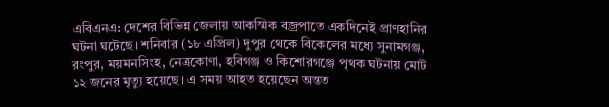এবিএনএ: দেশের বিভিন্ন জেলায় আকস্মিক বজ্রপাতে একদিনেই প্রাণহানির ঘটনা ঘটেছে। শনিবার (১৮ এপ্রিল) দুপুর থেকে বিকেলের মধ্যে সুনামগঞ্জ, রংপুর, ময়মনসিংহ, নেত্রকোণা, হবিগঞ্জ ও কিশোরগঞ্জে পৃথক ঘটনায় মোট ১২ জনের মৃত্যু হয়েছে। এ সময় আহত হয়েছেন অন্তত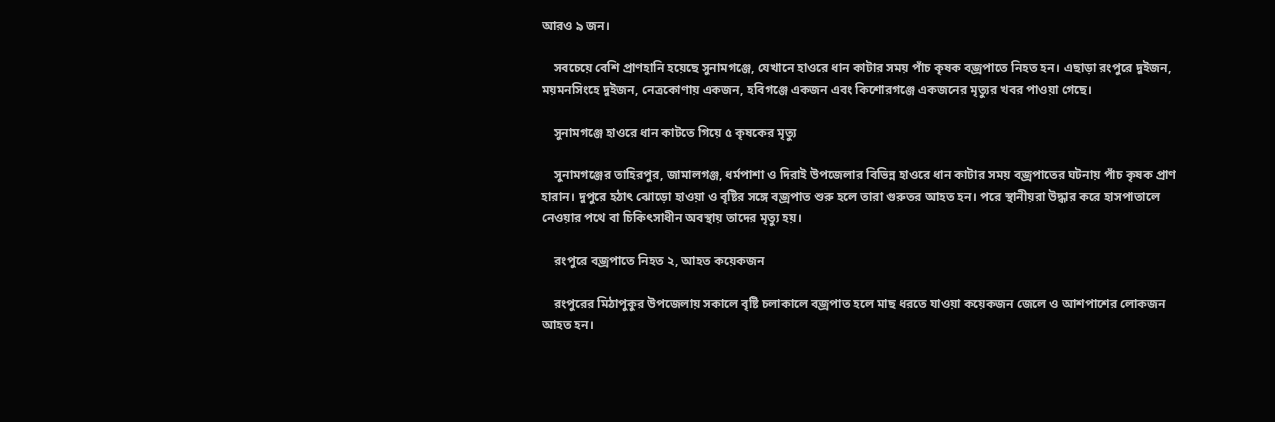আরও ৯ জন।

    সবচেয়ে বেশি প্রাণহানি হয়েছে সুনামগঞ্জে, যেখানে হাওরে ধান কাটার সময় পাঁচ কৃষক বজ্রপাতে নিহত হন। এছাড়া রংপুরে দুইজন, ময়মনসিংহে দুইজন, নেত্রকোণায় একজন, হবিগঞ্জে একজন এবং কিশোরগঞ্জে একজনের মৃত্যুর খবর পাওয়া গেছে।

    সুনামগঞ্জে হাওরে ধান কাটতে গিয়ে ৫ কৃষকের মৃত্যু

    সুনামগঞ্জের তাহিরপুর, জামালগঞ্জ, ধর্মপাশা ও দিরাই উপজেলার বিভিন্ন হাওরে ধান কাটার সময় বজ্রপাতের ঘটনায় পাঁচ কৃষক প্রাণ হারান। দুপুরে হঠাৎ ঝোড়ো হাওয়া ও বৃষ্টির সঙ্গে বজ্রপাত শুরু হলে তারা গুরুতর আহত হন। পরে স্থানীয়রা উদ্ধার করে হাসপাতালে নেওয়ার পথে বা চিকিৎসাধীন অবস্থায় তাদের মৃত্যু হয়।

    রংপুরে বজ্রপাতে নিহত ২, আহত কয়েকজন

    রংপুরের মিঠাপুকুর উপজেলায় সকালে বৃষ্টি চলাকালে বজ্রপাত হলে মাছ ধরতে যাওয়া কয়েকজন জেলে ও আশপাশের লোকজন আহত হন।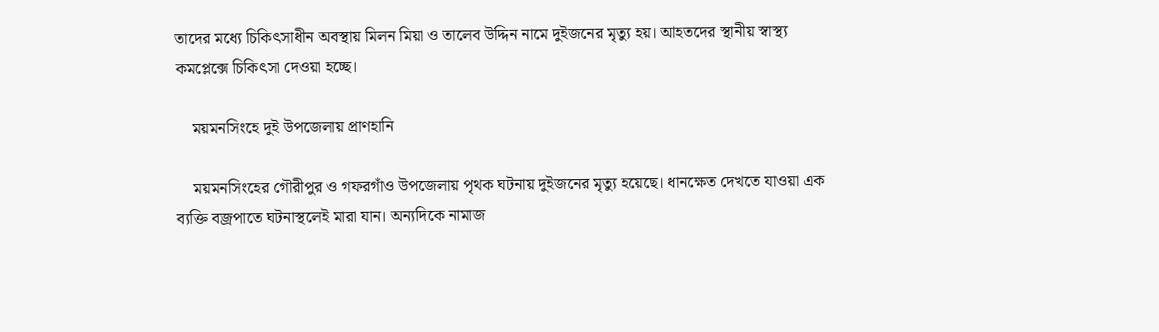তাদের মধ্যে চিকিৎসাধীন অবস্থায় মিলন মিয়া ও তালেব উদ্দিন নামে দুইজনের মৃত্যু হয়। আহতদের স্থানীয় স্বাস্থ্য কমপ্লেক্সে চিকিৎসা দেওয়া হচ্ছে।

    ময়মনসিংহে দুই উপজেলায় প্রাণহানি

    ময়মনসিংহের গৌরীপুর ও গফরগাঁও উপজেলায় পৃথক ঘটনায় দুইজনের মৃত্যু হয়েছে। ধানক্ষেত দেখতে যাওয়া এক ব্যক্তি বজ্রপাতে ঘটনাস্থলেই মারা যান। অন্যদিকে নামাজ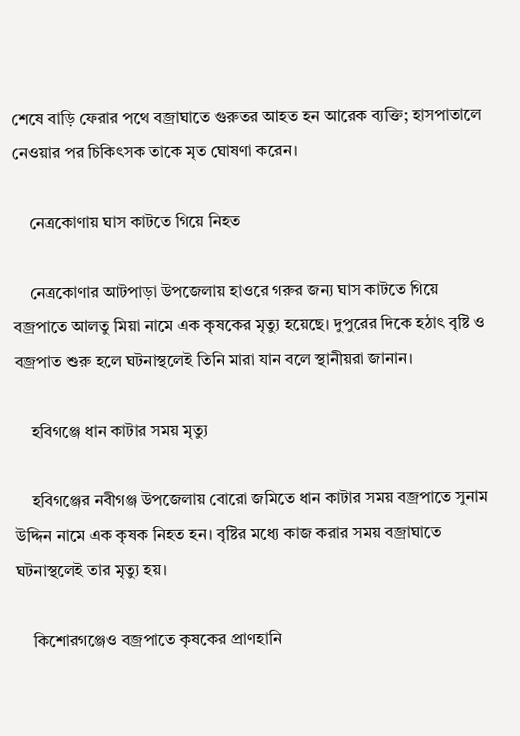শেষে বাড়ি ফেরার পথে বজ্রাঘাতে গুরুতর আহত হন আরেক ব্যক্তি; হাসপাতালে নেওয়ার পর চিকিৎসক তাকে মৃত ঘোষণা করেন।

    নেত্রকোণায় ঘাস কাটতে গিয়ে নিহত

    নেত্রকোণার আটপাড়া উপজেলায় হাওরে গরুর জন্য ঘাস কাটতে গিয়ে বজ্রপাতে আলতু মিয়া নামে এক কৃষকের মৃত্যু হয়েছে। দুপুরের দিকে হঠাৎ বৃষ্টি ও বজ্রপাত শুরু হলে ঘটনাস্থলেই তিনি মারা যান বলে স্থানীয়রা জানান।

    হবিগঞ্জে ধান কাটার সময় মৃত্যু

    হবিগঞ্জের নবীগঞ্জ উপজেলায় বোরো জমিতে ধান কাটার সময় বজ্রপাতে সুনাম উদ্দিন নামে এক কৃষক নিহত হন। বৃষ্টির মধ্যে কাজ করার সময় বজ্রাঘাতে ঘটনাস্থলেই তার মৃত্যু হয়।

    কিশোরগঞ্জেও বজ্রপাতে কৃষকের প্রাণহানি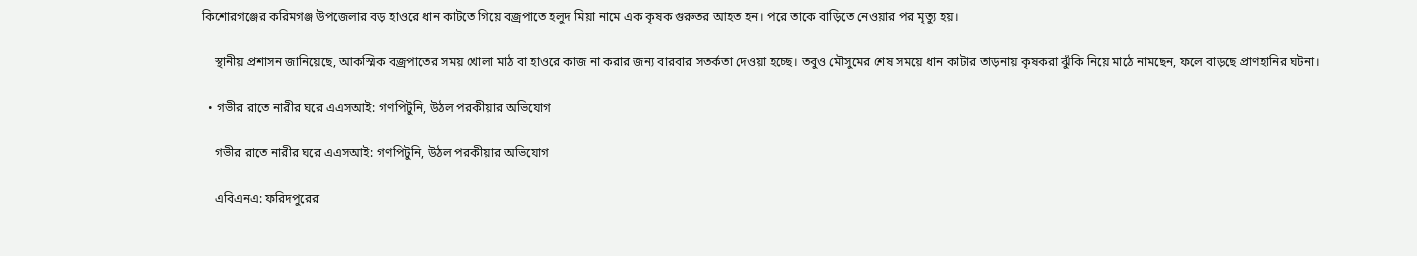কিশোরগঞ্জের করিমগঞ্জ উপজেলার বড় হাওরে ধান কাটতে গিয়ে বজ্রপাতে হলুদ মিয়া নামে এক কৃষক গুরুতর আহত হন। পরে তাকে বাড়িতে নেওয়ার পর মৃত্যু হয়।

    স্থানীয় প্রশাসন জানিয়েছে, আকস্মিক বজ্রপাতের সময় খোলা মাঠ বা হাওরে কাজ না করার জন্য বারবার সতর্কতা দেওয়া হচ্ছে। তবুও মৌসুমের শেষ সময়ে ধান কাটার তাড়নায় কৃষকরা ঝুঁকি নিয়ে মাঠে নামছেন, ফলে বাড়ছে প্রাণহানির ঘটনা।

  • গভীর রাতে নারীর ঘরে এএসআই: গণপিটুনি, উঠল পরকীয়ার অভিযোগ

    গভীর রাতে নারীর ঘরে এএসআই: গণপিটুনি, উঠল পরকীয়ার অভিযোগ

    এবিএনএ: ফরিদপুরের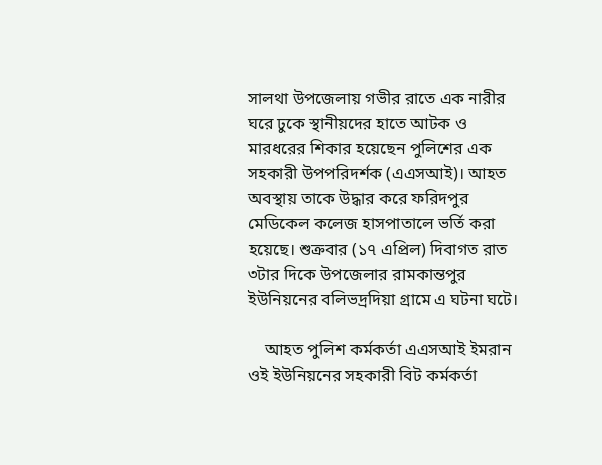সালথা উপজেলায় গভীর রাতে এক নারীর ঘরে ঢুকে স্থানীয়দের হাতে আটক ও মারধরের শিকার হয়েছেন পুলিশের এক সহকারী উপপরিদর্শক (এএসআই)। আহত অবস্থায় তাকে উদ্ধার করে ফরিদপুর মেডিকেল কলেজ হাসপাতালে ভর্তি করা হয়েছে। শুক্রবার (১৭ এপ্রিল) দিবাগত রাত ৩টার দিকে উপজেলার রামকান্তপুর ইউনিয়নের বলিভদ্রদিয়া গ্রামে এ ঘটনা ঘটে।

    আহত পুলিশ কর্মকর্তা এএসআই ইমরান ওই ইউনিয়নের সহকারী বিট কর্মকর্তা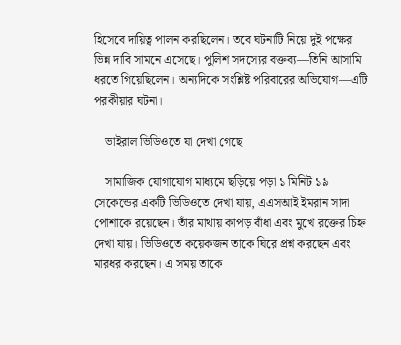হিসেবে দায়িত্ব পালন করছিলেন। তবে ঘটনাটি নিয়ে দুই পক্ষের ভিন্ন দাবি সামনে এসেছে। পুলিশ সদস্যের বক্তব্য—তিনি আসামি ধরতে গিয়েছিলেন। অন্যদিকে সংশ্লিষ্ট পরিবারের অভিযোগ—এটি পরকীয়ার ঘটনা।

    ভাইরাল ভিডিওতে যা দেখা গেছে

    সামাজিক যোগাযোগ মাধ্যমে ছড়িয়ে পড়া ১ মিনিট ১৯ সেকেন্ডের একটি ভিডিওতে দেখা যায়, এএসআই ইমরান সাদা পোশাকে রয়েছেন। তাঁর মাথায় কাপড় বাঁধা এবং মুখে রক্তের চিহ্ন দেখা যায়। ভিডিওতে কয়েকজন তাকে ঘিরে প্রশ্ন করছেন এবং মারধর করছেন। এ সময় তাকে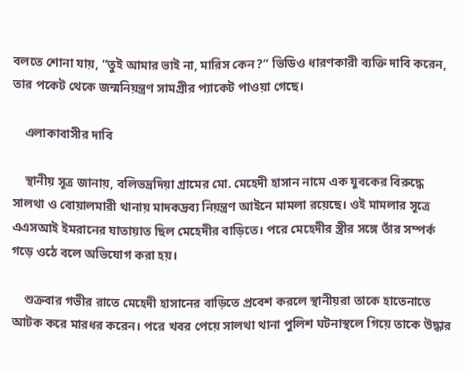বলতে শোনা যায়, “তুই আমার ভাই না, মারিস কেন?” ভিডিও ধারণকারী ব্যক্তি দাবি করেন, তার পকেট থেকে জন্মনিয়ন্ত্রণ সামগ্রীর প্যাকেট পাওয়া গেছে।

    এলাকাবাসীর দাবি

    স্থানীয় সূত্র জানায়, বলিভদ্রদিয়া গ্রামের মো. মেহেদী হাসান নামে এক যুবকের বিরুদ্ধে সালথা ও বোয়ালমারী থানায় মাদকদ্রব্য নিয়ন্ত্রণ আইনে মামলা রয়েছে। ওই মামলার সূত্রে এএসআই ইমরানের যাতায়াত ছিল মেহেদীর বাড়িতে। পরে মেহেদীর স্ত্রীর সঙ্গে তাঁর সম্পর্ক গড়ে ওঠে বলে অভিযোগ করা হয়।

    শুক্রবার গভীর রাতে মেহেদী হাসানের বাড়িতে প্রবেশ করলে স্থানীয়রা তাকে হাতেনাতে আটক করে মারধর করেন। পরে খবর পেয়ে সালথা থানা পুলিশ ঘটনাস্থলে গিয়ে তাকে উদ্ধার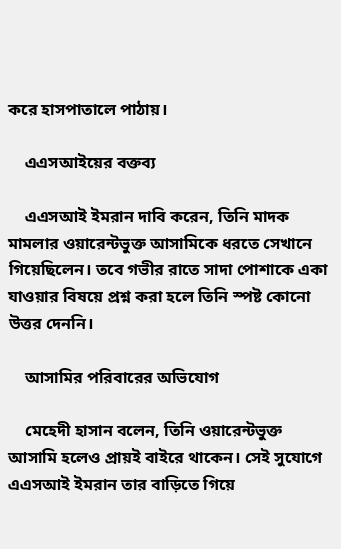করে হাসপাতালে পাঠায়।

    এএসআইয়ের বক্তব্য

    এএসআই ইমরান দাবি করেন, তিনি মাদক মামলার ওয়ারেন্টভুক্ত আসামিকে ধরতে সেখানে গিয়েছিলেন। তবে গভীর রাতে সাদা পোশাকে একা যাওয়ার বিষয়ে প্রশ্ন করা হলে তিনি স্পষ্ট কোনো উত্তর দেননি।

    আসামির পরিবারের অভিযোগ

    মেহেদী হাসান বলেন, তিনি ওয়ারেন্টভুক্ত আসামি হলেও প্রায়ই বাইরে থাকেন। সেই সুযোগে এএসআই ইমরান তার বাড়িতে গিয়ে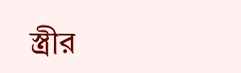স্ত্রীর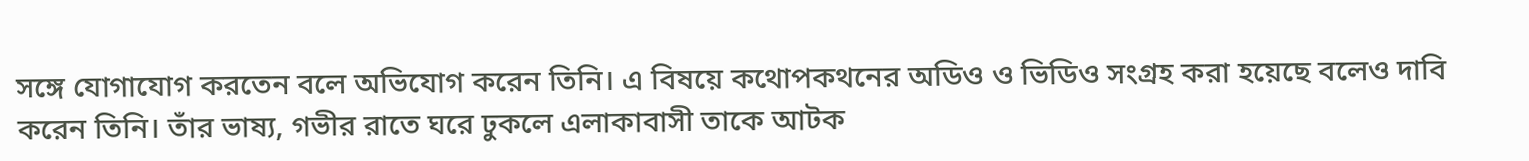সঙ্গে যোগাযোগ করতেন বলে অভিযোগ করেন তিনি। এ বিষয়ে কথোপকথনের অডিও ও ভিডিও সংগ্রহ করা হয়েছে বলেও দাবি করেন তিনি। তাঁর ভাষ্য, গভীর রাতে ঘরে ঢুকলে এলাকাবাসী তাকে আটক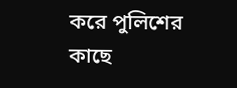করে পুলিশের কাছে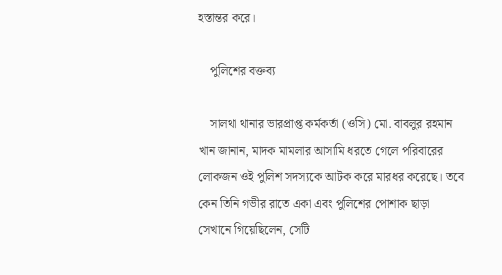হস্তান্তর করে।

    পুলিশের বক্তব্য

    সালথা থানার ভারপ্রাপ্ত কর্মকর্তা (ওসি) মো. বাবলুর রহমান খান জানান, মাদক মামলার আসামি ধরতে গেলে পরিবারের লোকজন ওই পুলিশ সদস্যকে আটক করে মারধর করেছে। তবে কেন তিনি গভীর রাতে একা এবং পুলিশের পোশাক ছাড়া সেখানে গিয়েছিলেন, সেটি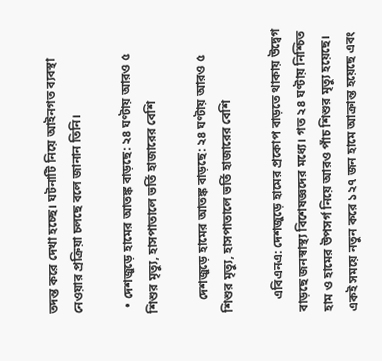তদন্ত করে দেখা হচ্ছে। ঘটনাটি নিয়ে আইনগত ব্যবস্থা নেওয়ার প্রক্রিয়া চলছে বলে জানান তিনি।

  • দেশজুড়ে হামের আতঙ্ক বাড়ছে: ২৪ ঘণ্টায় আরও ৫ শিশুর মৃত্যু, হাসপাতালে ভর্তি হাজারের বেশি

    দেশজুড়ে হামের আতঙ্ক বাড়ছে: ২৪ ঘণ্টায় আরও ৫ শিশুর মৃত্যু, হাসপাতালে ভর্তি হাজারের বেশি

    এবিএনএ: দেশজুড়ে হামের প্রকোপ বাড়তে থাকায় উদ্বেগ বাড়ছে জনস্বাস্থ্য বিশেষজ্ঞদের মধ্যে। গত ২৪ ঘণ্টায় নিশ্চিত হাম ও হামের উপসর্গ নিয়ে আরও পাঁচ শিশুর মৃত্যু হয়েছে। একই সময়ে নতুন করে ১২৭ জন হামে আক্রান্ত হয়েছে এবং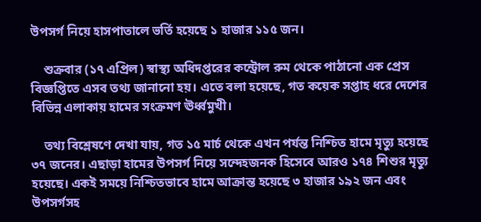উপসর্গ নিয়ে হাসপাতালে ভর্তি হয়েছে ১ হাজার ১১৫ জন।

    শুক্রবার (১৭ এপ্রিল) স্বাস্থ্য অধিদপ্তরের কন্ট্রোল রুম থেকে পাঠানো এক প্রেস বিজ্ঞপ্তিতে এসব তথ্য জানানো হয়। এতে বলা হয়েছে, গত কয়েক সপ্তাহ ধরে দেশের বিভিন্ন এলাকায় হামের সংক্রমণ ঊর্ধ্বমুখী।

    তথ্য বিশ্লেষণে দেখা যায়, গত ১৫ মার্চ থেকে এখন পর্যন্ত নিশ্চিত হামে মৃত্যু হয়েছে ৩৭ জনের। এছাড়া হামের উপসর্গ নিয়ে সন্দেহজনক হিসেবে আরও ১৭৪ শিশুর মৃত্যু হয়েছে। একই সময়ে নিশ্চিতভাবে হামে আক্রান্ত হয়েছে ৩ হাজার ১৯২ জন এবং উপসর্গসহ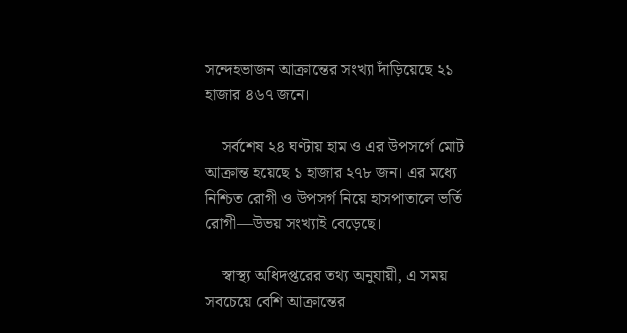সন্দেহভাজন আক্রান্তের সংখ্যা দাঁড়িয়েছে ২১ হাজার ৪৬৭ জনে।

    সর্বশেষ ২৪ ঘণ্টায় হাম ও এর উপসর্গে মোট আক্রান্ত হয়েছে ১ হাজার ২৭৮ জন। এর মধ্যে নিশ্চিত রোগী ও উপসর্গ নিয়ে হাসপাতালে ভর্তি রোগী—উভয় সংখ্যাই বেড়েছে।

    স্বাস্থ্য অধিদপ্তরের তথ্য অনুযায়ী, এ সময় সবচেয়ে বেশি আক্রান্তের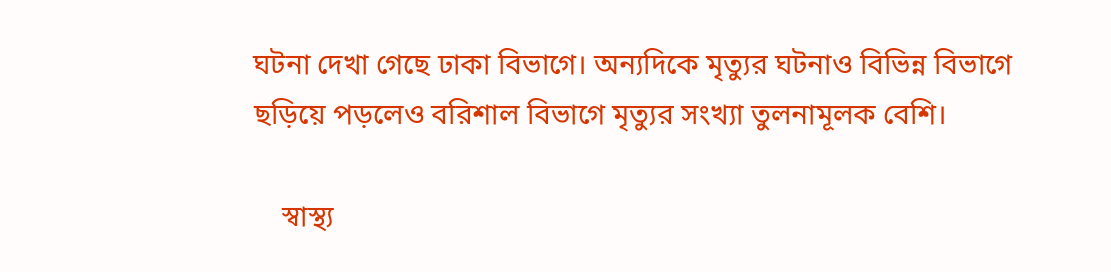ঘটনা দেখা গেছে ঢাকা বিভাগে। অন্যদিকে মৃত্যুর ঘটনাও বিভিন্ন বিভাগে ছড়িয়ে পড়লেও বরিশাল বিভাগে মৃত্যুর সংখ্যা তুলনামূলক বেশি।

    স্বাস্থ্য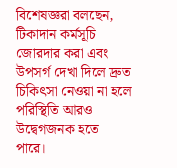বিশেষজ্ঞরা বলছেন, টিকাদান কর্মসূচি জোরদার করা এবং উপসর্গ দেখা দিলে দ্রুত চিকিৎসা নেওয়া না হলে পরিস্থিতি আরও উদ্বেগজনক হতে পারে।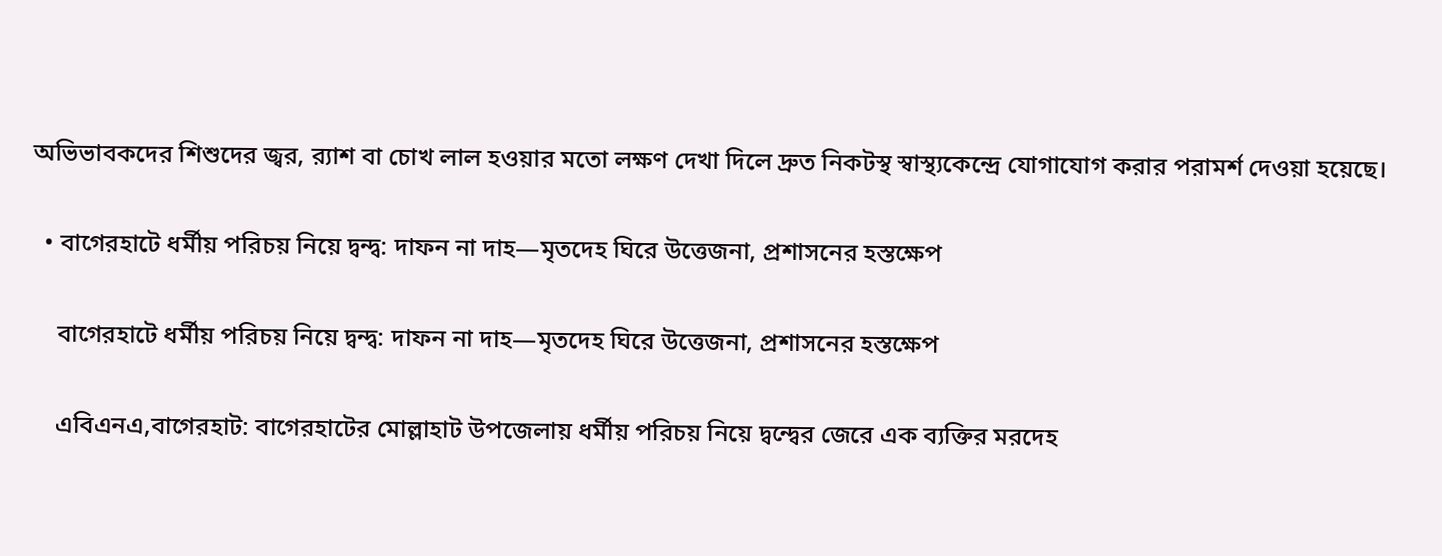অভিভাবকদের শিশুদের জ্বর, র‍্যাশ বা চোখ লাল হওয়ার মতো লক্ষণ দেখা দিলে দ্রুত নিকটস্থ স্বাস্থ্যকেন্দ্রে যোগাযোগ করার পরামর্শ দেওয়া হয়েছে।

  • বাগেরহাটে ধর্মীয় পরিচয় নিয়ে দ্বন্দ্ব: দাফন না দাহ—মৃতদেহ ঘিরে উত্তেজনা, প্রশাসনের হস্তক্ষেপ

    বাগেরহাটে ধর্মীয় পরিচয় নিয়ে দ্বন্দ্ব: দাফন না দাহ—মৃতদেহ ঘিরে উত্তেজনা, প্রশাসনের হস্তক্ষেপ

    এবিএনএ,বাগেরহাট: বাগেরহাটের মোল্লাহাট উপজেলায় ধর্মীয় পরিচয় নিয়ে দ্বন্দ্বের জেরে এক ব্যক্তির মরদেহ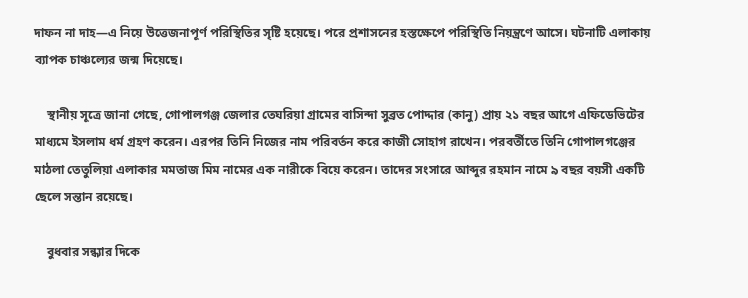দাফন না দাহ—এ নিয়ে উত্তেজনাপূর্ণ পরিস্থিতির সৃষ্টি হয়েছে। পরে প্রশাসনের হস্তক্ষেপে পরিস্থিতি নিয়ন্ত্রণে আসে। ঘটনাটি এলাকায় ব্যাপক চাঞ্চল্যের জন্ম দিয়েছে।

    স্থানীয় সূত্রে জানা গেছে, গোপালগঞ্জ জেলার তেঘরিয়া গ্রামের বাসিন্দা সুব্রত পোদ্দার (কানু) প্রায় ২১ বছর আগে এফিডেভিটের মাধ্যমে ইসলাম ধর্ম গ্রহণ করেন। এরপর তিনি নিজের নাম পরিবর্তন করে কাজী সোহাগ রাখেন। পরবর্তীতে তিনি গোপালগঞ্জের মাঠলা তেতুলিয়া এলাকার মমতাজ মিম নামের এক নারীকে বিয়ে করেন। তাদের সংসারে আব্দুর রহমান নামে ৯ বছর বয়সী একটি ছেলে সন্তান রয়েছে।

    বুধবার সন্ধ্যার দিকে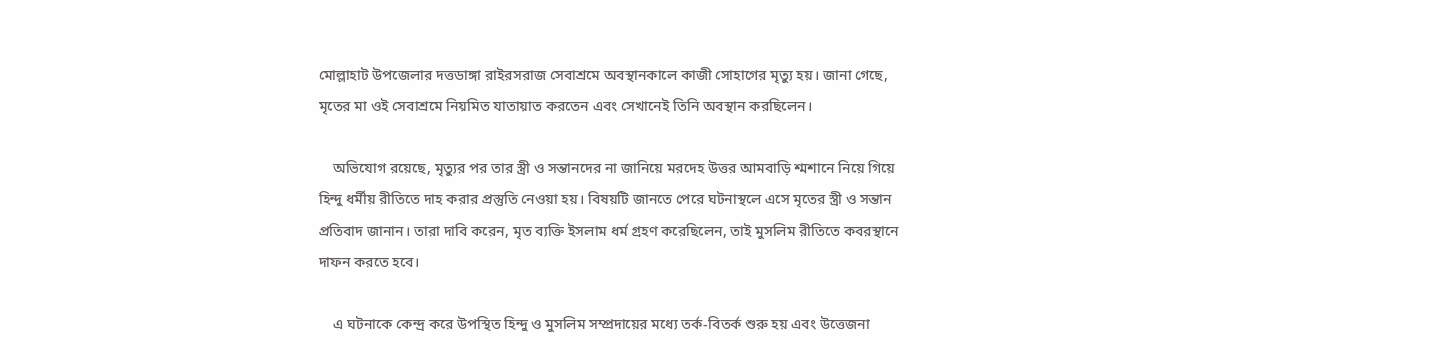মোল্লাহাট উপজেলার দত্তডাঙ্গা রাইরসরাজ সেবাশ্রমে অবস্থানকালে কাজী সোহাগের মৃত্যু হয়। জানা গেছে, মৃতের মা ওই সেবাশ্রমে নিয়মিত যাতায়াত করতেন এবং সেখানেই তিনি অবস্থান করছিলেন।

    অভিযোগ রয়েছে, মৃত্যুর পর তার স্ত্রী ও সন্তানদের না জানিয়ে মরদেহ উত্তর আমবাড়ি শ্মশানে নিয়ে গিয়ে হিন্দু ধর্মীয় রীতিতে দাহ করার প্রস্তুতি নেওয়া হয়। বিষয়টি জানতে পেরে ঘটনাস্থলে এসে মৃতের স্ত্রী ও সন্তান প্রতিবাদ জানান। তারা দাবি করেন, মৃত ব্যক্তি ইসলাম ধর্ম গ্রহণ করেছিলেন, তাই মুসলিম রীতিতে কবরস্থানে দাফন করতে হবে।

    এ ঘটনাকে কেন্দ্র করে উপস্থিত হিন্দু ও মুসলিম সম্প্রদায়ের মধ্যে তর্ক-বিতর্ক শুরু হয় এবং উত্তেজনা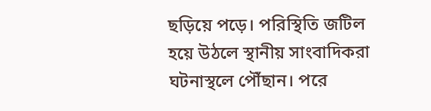ছড়িয়ে পড়ে। পরিস্থিতি জটিল হয়ে উঠলে স্থানীয় সাংবাদিকরা ঘটনাস্থলে পৌঁছান। পরে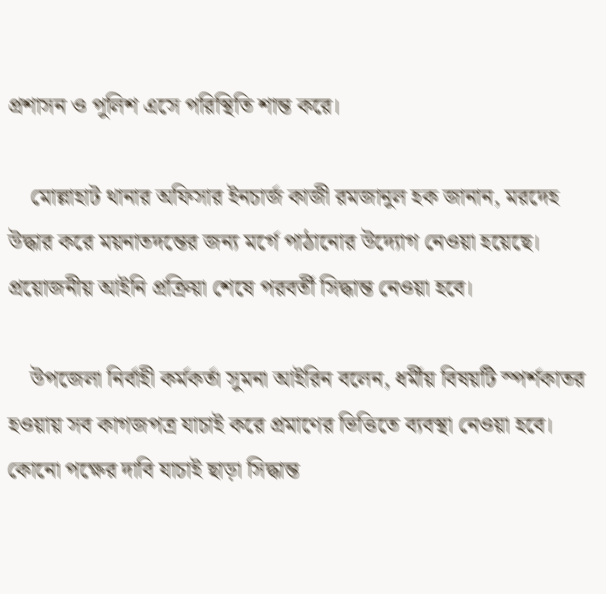প্রশাসন ও পুলিশ এসে পরিস্থিতি শান্ত করে।

    মোল্লাহাট থানার অফিসার ইনচার্জ কাজী রমজানুল হক জানান, মরদেহ উদ্ধার করে ময়নাতদন্তের জন্য মর্গে পাঠানোর উদ্যোগ নেওয়া হয়েছে। প্রয়োজনীয় আইনি প্রক্রিয়া শেষে পরবর্তী সিদ্ধান্ত নেওয়া হবে।

    উপজেলা নির্বাহী কর্মকর্তা সুমনা আইরিন বলেন, ধর্মীয় বিষয়টি স্পর্শকাতর হওয়ায় সব কাগজপত্র যাচাই করে প্রমাণের ভিত্তিতে ব্যবস্থা নেওয়া হবে। কোনো পক্ষের দাবি যাচাই ছাড়া সিদ্ধান্ত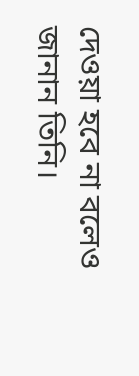দেওয়া হবে না বলেও জানান তিনি।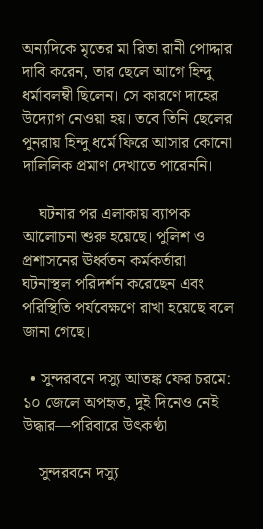অন্যদিকে মৃতের মা রিতা রানী পোদ্দার দাবি করেন, তার ছেলে আগে হিন্দু ধর্মাবলম্বী ছিলেন। সে কারণে দাহের উদ্যোগ নেওয়া হয়। তবে তিনি ছেলের পুনরায় হিন্দু ধর্মে ফিরে আসার কোনো দালিলিক প্রমাণ দেখাতে পারেননি।

    ঘটনার পর এলাকায় ব্যাপক আলোচনা শুরু হয়েছে। পুলিশ ও প্রশাসনের ঊর্ধ্বতন কর্মকর্তারা ঘটনাস্থল পরিদর্শন করেছেন এবং পরিস্থিতি পর্যবেক্ষণে রাখা হয়েছে বলে জানা গেছে।

  • সুন্দরবনে দস্যু আতঙ্ক ফের চরমে: ১০ জেলে অপহৃত, দুই দিনেও নেই উদ্ধার—পরিবারে উৎকণ্ঠা

    সুন্দরবনে দস্যু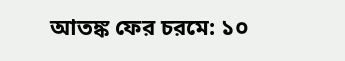আতঙ্ক ফের চরমে: ১০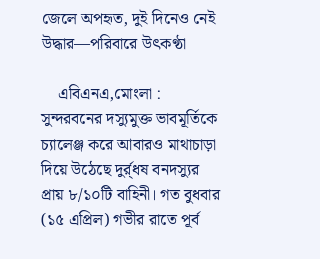জেলে অপহৃত, দুই দিনেও নেই উদ্ধার—পরিবারে উৎকণ্ঠা

    এবিএনএ,মোংলা : সুন্দরবনের দস্যুমুক্ত ভাবমূর্তিকে চ্যালেঞ্জ করে আবারও মাথাচাড়া দিয়ে উঠেছে দুর্র্ধষ বনদস্যুর প্রায় ৮/১০টি বাহিনী। গত বুধবার (১৫ এপ্রিল) গভীর রাতে পূর্ব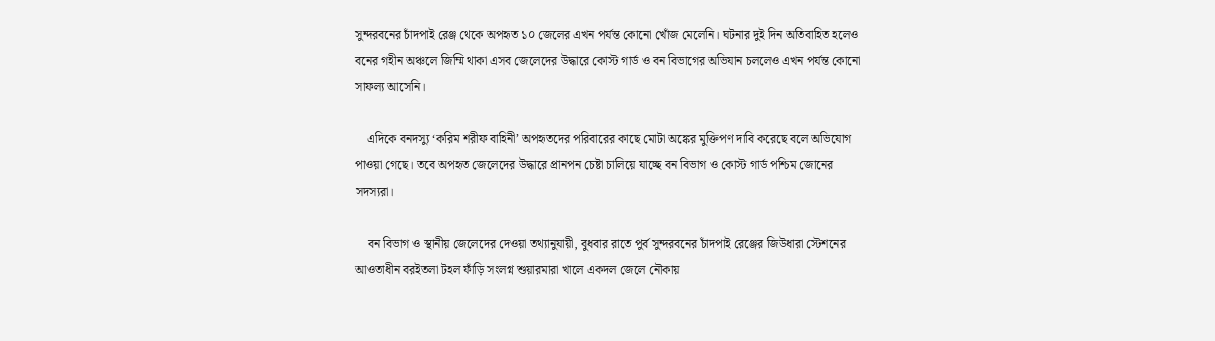সুন্দরবনের চাঁদপাই রেঞ্জ থেকে অপহৃত ১০ জেলের এখন পর্যন্ত কোনো খোঁজ মেলেনি। ঘটনার দুই দিন অতিবাহিত হলেও বনের গহীন অঞ্চলে জিম্মি থাকা এসব জেলেদের উদ্ধারে কোস্ট গার্ড ও বন বিভাগের অভিযান চললেও এখন পর্যন্ত কোনো সাফল্য আসেনি।

    এদিকে বনদস্যু ‘করিম শরীফ বাহিনী’ অপহৃতদের পরিবারের কাছে মোটা অঙ্কের মুক্তিপণ দাবি করেছে বলে অভিযোগ পাওয়া গেছে। তবে অপহৃত জেলেদের উদ্ধারে প্রানপন চেষ্টা চালিয়ে যাচ্ছে বন বিভাগ ও কোস্ট গার্ড পশ্চিম জোনের সদস্যরা।

    বন বিভাগ ও স্থানীয় জেলেদের দেওয়া তথ্যানুযায়ী, বুধবার রাতে পুর্ব সুন্দরবনের চাঁদপাই রেঞ্জের জিউধারা স্টেশনের আওতাধীন বরইতলা টহল ফাঁড়ি সংলগ্ন শুয়ারমারা খালে একদল জেলে নৌকায়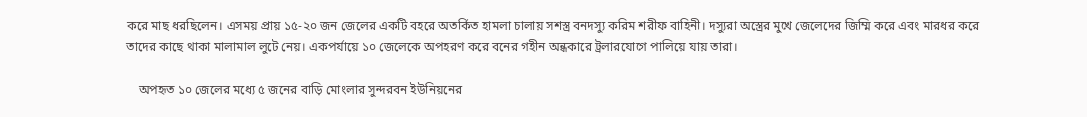করে মাছ ধরছিলেন। এসময় প্রায় ১৫-২০ জন জেলের একটি বহরে অতর্কিত হামলা চালায় সশস্ত্র বনদস্যু করিম শরীফ বাহিনী। দস্যুরা অস্ত্রের মুখে জেলেদের জিম্মি করে এবং মারধর করে তাদের কাছে থাকা মালামাল লুটে নেয়। একপর্যায়ে ১০ জেলেকে অপহরণ করে বনের গহীন অন্ধকারে ট্রলারযোগে পালিয়ে যায় তারা।

    অপহৃত ১০ জেলের মধ্যে ৫ জনের বাড়ি মোংলার সুন্দরবন ইউনিয়নের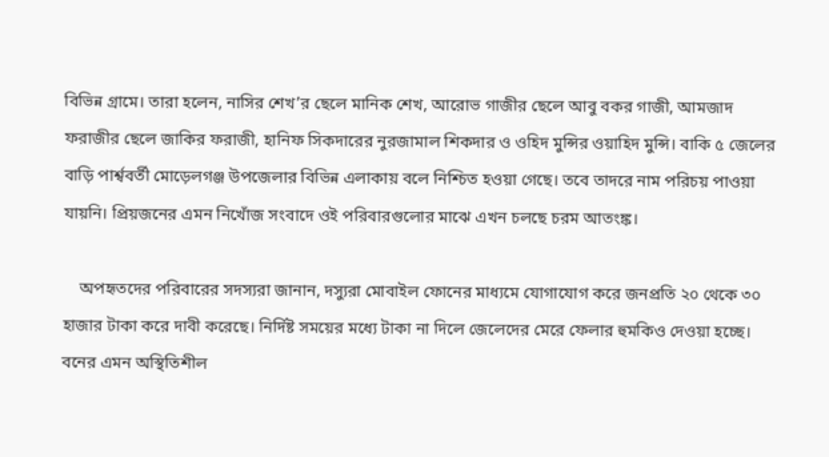বিভিন্ন গ্রামে। তারা হলেন, নাসির শেখ’র ছেলে মানিক শেখ, আরোভ গাজীর ছেলে আবু বকর গাজী, আমজাদ ফরাজীর ছেলে জাকির ফরাজী, হানিফ সিকদারের নুরজামাল শিকদার ও ওহিদ মুন্সির ওয়াহিদ মুন্সি। বাকি ৫ জেলের বাড়ি পার্শ্ববর্তী মোড়েলগঞ্জ উপজেলার বিভিন্ন এলাকায় বলে নিশ্চিত হওয়া গেছে। তবে তাদরে নাম পরিচয় পাওয়া যায়নি। প্রিয়জনের এমন নিখোঁজ সংবাদে ওই পরিবারগুলোর মাঝে এখন চলছে চরম আতংঙ্ক।

    অপহৃতদের পরিবারের সদস্যরা জানান, দস্যুরা মোবাইল ফোনের মাধ্যমে যোগাযোগ করে জনপ্রতি ২০ থেকে ৩০ হাজার টাকা করে দাবী করেছে। নির্দিষ্ট সময়ের মধ্যে টাকা না দিলে জেলেদের মেরে ফেলার হুমকিও দেওয়া হচ্ছে। বনের এমন অস্থিতিশীল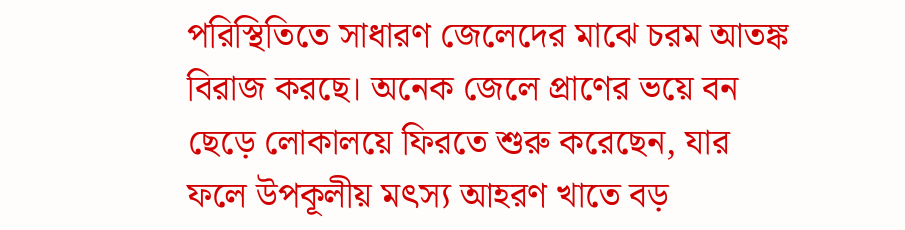পরিস্থিতিতে সাধারণ জেলেদের মাঝে চরম আতঙ্ক বিরাজ করছে। অনেক জেলে প্রাণের ভয়ে বন ছেড়ে লোকালয়ে ফিরতে শুরু করেছেন, যার ফলে উপকূলীয় মৎস্য আহরণ খাতে বড়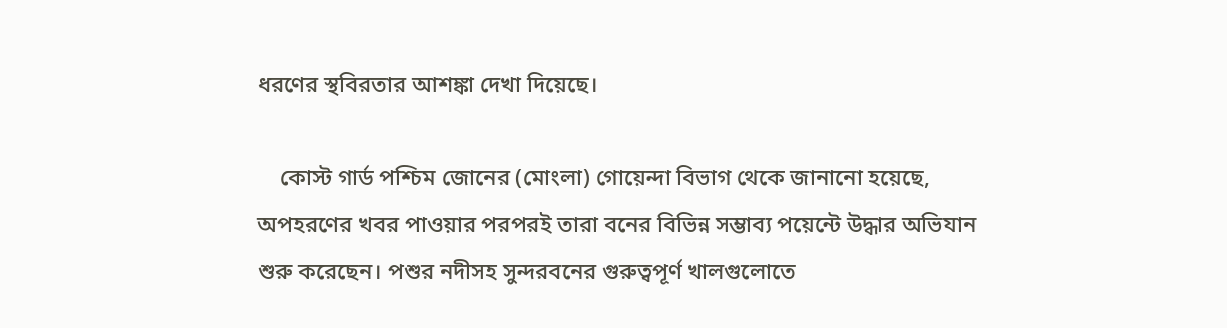ধরণের স্থবিরতার আশঙ্কা দেখা দিয়েছে।

    কোস্ট গার্ড পশ্চিম জোনের (মোংলা) গোয়েন্দা বিভাগ থেকে জানানো হয়েছে, অপহরণের খবর পাওয়ার পরপরই তারা বনের বিভিন্ন সম্ভাব্য পয়েন্টে উদ্ধার অভিযান শুরু করেছেন। পশুর নদীসহ সুন্দরবনের গুরুত্বপূর্ণ খালগুলোতে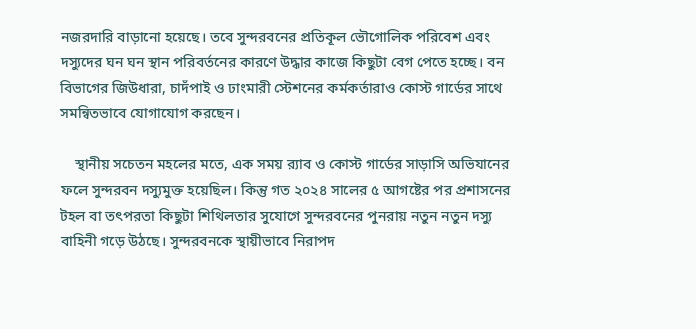নজরদারি বাড়ানো হয়েছে। তবে সুন্দরবনের প্রতিকূল ভৌগোলিক পরিবেশ এবং দস্যুদের ঘন ঘন স্থান পরিবর্তনের কারণে উদ্ধার কাজে কিছুটা বেগ পেতে হচ্ছে। বন বিভাগের জিউধারা, চাদঁপাই ও ঢাংমারী স্টেশনের কর্মকর্তারাও কোস্ট গার্ডের সাথে সমন্বিতভাবে যোগাযোগ করছেন।

    স্থানীয় সচেতন মহলের মতে, এক সময় র‌্যাব ও কোস্ট গার্ডের সাড়াসি অভিযানের ফলে সুন্দরবন দস্যুমুক্ত হয়েছিল। কিন্তু গত ২০২৪ সালের ৫ আগষ্টের পর প্রশাসনের টহল বা তৎপরতা কিছুটা শিথিলতার সুযোগে সুন্দরবনের পুনরায় নতুন নতুন দস্যু বাহিনী গড়ে উঠছে। সুন্দরবনকে স্থায়ীভাবে নিরাপদ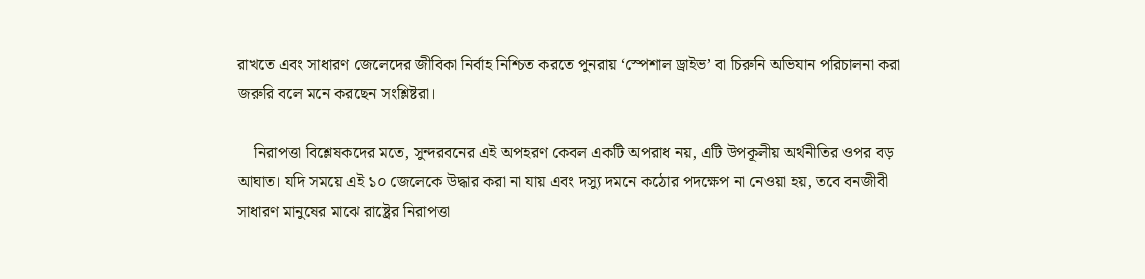রাখতে এবং সাধারণ জেলেদের জীবিকা নির্বাহ নিশ্চিত করতে পুনরায় ‘স্পেশাল ড্রাইভ’ বা চিরুনি অভিযান পরিচালনা করা জরুরি বলে মনে করছেন সংশ্লিষ্টরা।

    নিরাপত্তা বিশ্লেষকদের মতে, সুন্দরবনের এই অপহরণ কেবল একটি অপরাধ নয়, এটি উপকূলীয় অর্থনীতির ওপর বড় আঘাত। যদি সময়ে এই ১০ জেলেকে উদ্ধার করা না যায় এবং দস্যু দমনে কঠোর পদক্ষেপ না নেওয়া হয়, তবে বনজীবী সাধারণ মানুষের মাঝে রাষ্ট্রের নিরাপত্তা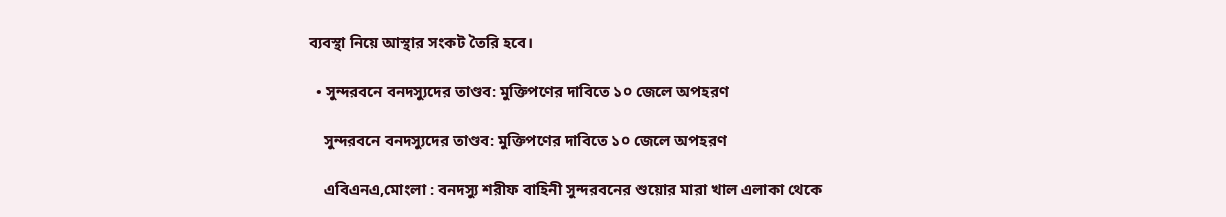ব্যবস্থা নিয়ে আস্থার সংকট তৈরি হবে।

  • সুন্দরবনে বনদস্যুদের তাণ্ডব: মুক্তিপণের দাবিতে ১০ জেলে অপহরণ

    সুন্দরবনে বনদস্যুদের তাণ্ডব: মুক্তিপণের দাবিতে ১০ জেলে অপহরণ

    এবিএনএ,মোংলা : বনদস্যু শরীফ বাহিনী সুন্দরবনের শুয়োর মারা খাল এলাকা থেকে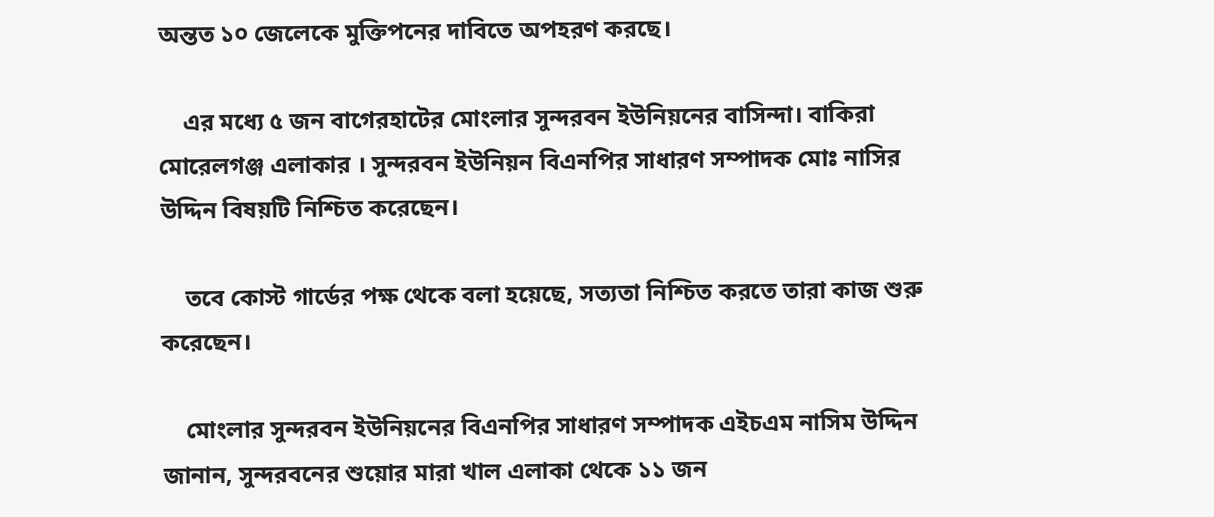অন্তত ১০ জেলেকে মুক্তিপনের দাবিতে অপহরণ করছে।

    এর মধ্যে ৫ জন বাগেরহাটের মোংলার সুন্দরবন ইউনিয়নের বাসিন্দা। বাকিরা মোরেলগঞ্জ এলাকার । সুন্দরবন ইউনিয়ন বিএনপির সাধারণ সম্পাদক মোঃ নাসির উদ্দিন বিষয়টি নিশ্চিত করেছেন।

    তবে কোস্ট গার্ডের পক্ষ থেকে বলা হয়েছে, সত্যতা নিশ্চিত করতে তারা কাজ শুরু করেছেন।

    মোংলার সুন্দরবন ইউনিয়নের বিএনপির সাধারণ সম্পাদক এইচএম নাসিম উদ্দিন জানান, সুন্দরবনের শুয়োর মারা খাল এলাকা থেকে ১১ জন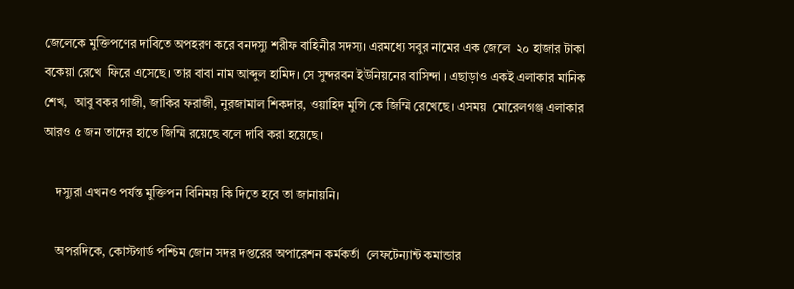জেলেকে মুক্তিপণের দাবিতে অপহরণ করে বনদস্যু শরীফ বাহিনীর সদস্য। এরমধ্যে সবুর নামের এক জেলে  ২০ হাজার টাকা বকেয়া রেখে  ফিরে এসেছে। তার বাবা নাম আব্দুল হামিদ। সে সুন্দরবন ইউনিয়নের বাসিন্দা । এছাড়াও একই এলাকার মানিক শেখ,  আবু বকর গাজী, জাকির ফরাজী, নুরজামাল শিকদার, ওয়াহিদ মুন্সি কে জিম্মি রেখেছে। এসময়  মোরেলগঞ্জ এলাকার আরও ৫ জন তাদের হাতে জিম্মি রয়েছে বলে দাবি করা হয়েছে।

    দস্যুরা এখনও পর্যন্ত মুক্তিপন বিনিময় কি দিতে হবে তা জানায়নি।

    অপরদিকে, কোস্টগার্ড পশ্চিম জোন সদর দপ্তরের অপারেশন কর্মকর্তা  লেফটেন্যান্ট কমান্ডার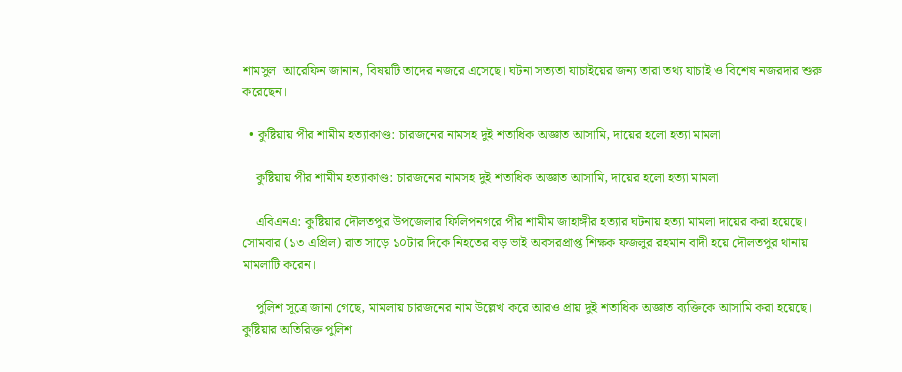শামসুল  আরেফিন জানান, বিষয়টি তাদের নজরে এসেছে। ঘটনা সত্যতা যাচাইয়ের জন্য তারা তথ্য যাচাই ও বিশেষ নজরদার শুরু করেছেন।

  • কুষ্টিয়ায় পীর শামীম হত্যাকাণ্ড: চারজনের নামসহ দুই শতাধিক অজ্ঞাত আসামি, দায়ের হলো হত্যা মামলা

    কুষ্টিয়ায় পীর শামীম হত্যাকাণ্ড: চারজনের নামসহ দুই শতাধিক অজ্ঞাত আসামি, দায়ের হলো হত্যা মামলা

    এবিএনএ: কুষ্টিয়ার দৌলতপুর উপজেলার ফিলিপনগরে পীর শামীম জাহাঙ্গীর হত্যার ঘটনায় হত্যা মামলা দায়ের করা হয়েছে। সোমবার (১৩ এপ্রিল) রাত সাড়ে ১০টার দিকে নিহতের বড় ভাই অবসরপ্রাপ্ত শিক্ষক ফজলুর রহমান বাদী হয়ে দৌলতপুর থানায় মামলাটি করেন।

    পুলিশ সূত্রে জানা গেছে, মামলায় চারজনের নাম উল্লেখ করে আরও প্রায় দুই শতাধিক অজ্ঞাত ব্যক্তিকে আসামি করা হয়েছে। কুষ্টিয়ার অতিরিক্ত পুলিশ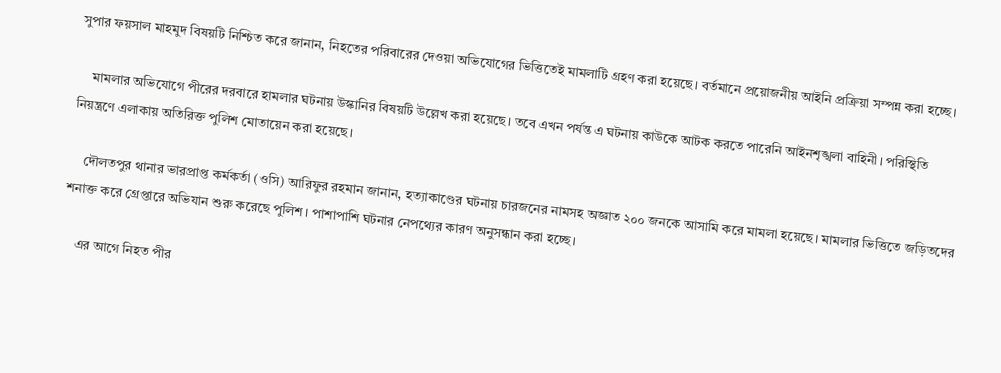সুপার ফয়সাল মাহমুদ বিষয়টি নিশ্চিত করে জানান, নিহতের পরিবারের দেওয়া অভিযোগের ভিত্তিতেই মামলাটি গ্রহণ করা হয়েছে। বর্তমানে প্রয়োজনীয় আইনি প্রক্রিয়া সম্পন্ন করা হচ্ছে।

    মামলার অভিযোগে পীরের দরবারে হামলার ঘটনায় উস্কানির বিষয়টি উল্লেখ করা হয়েছে। তবে এখন পর্যন্ত এ ঘটনায় কাউকে আটক করতে পারেনি আইনশৃঙ্খলা বাহিনী। পরিস্থিতি নিয়ন্ত্রণে এলাকায় অতিরিক্ত পুলিশ মোতায়েন করা হয়েছে।

    দৌলতপুর থানার ভারপ্রাপ্ত কর্মকর্তা (ওসি) আরিফুর রহমান জানান, হত্যাকাণ্ডের ঘটনায় চারজনের নামসহ অজ্ঞাত ২০০ জনকে আসামি করে মামলা হয়েছে। মামলার ভিত্তিতে জড়িতদের শনাক্ত করে গ্রেপ্তারে অভিযান শুরু করেছে পুলিশ। পাশাপাশি ঘটনার নেপথ্যের কারণ অনুসন্ধান করা হচ্ছে।

    এর আগে নিহত পীর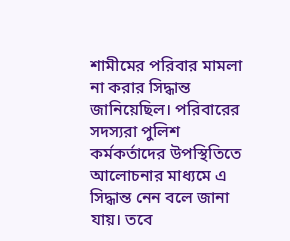শামীমের পরিবার মামলা না করার সিদ্ধান্ত জানিয়েছিল। পরিবারের সদস্যরা পুলিশ কর্মকর্তাদের উপস্থিতিতে আলোচনার মাধ্যমে এ সিদ্ধান্ত নেন বলে জানা যায়। তবে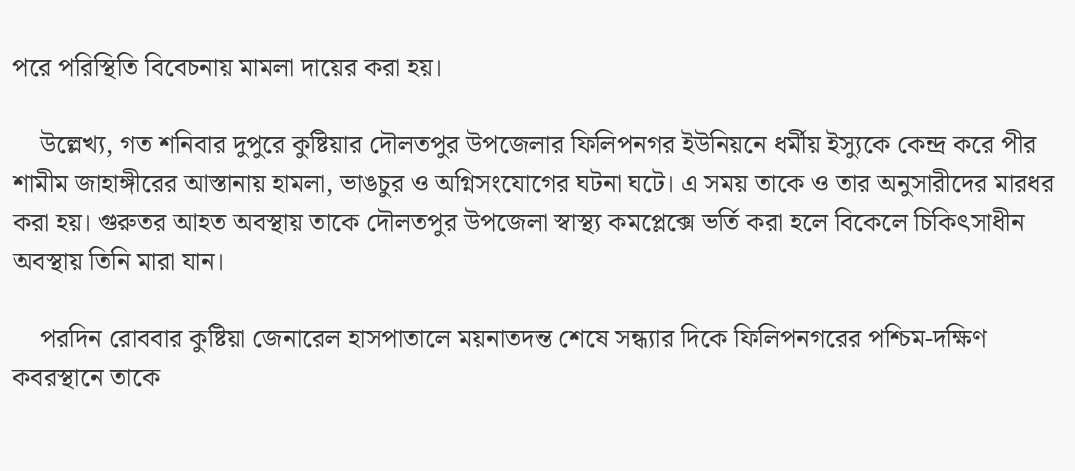পরে পরিস্থিতি বিবেচনায় মামলা দায়ের করা হয়।

    উল্লেখ্য, গত শনিবার দুপুরে কুষ্টিয়ার দৌলতপুর উপজেলার ফিলিপনগর ইউনিয়নে ধর্মীয় ইস্যুকে কেন্দ্র করে পীর শামীম জাহাঙ্গীরের আস্তানায় হামলা, ভাঙচুর ও অগ্নিসংযোগের ঘটনা ঘটে। এ সময় তাকে ও তার অনুসারীদের মারধর করা হয়। গুরুতর আহত অবস্থায় তাকে দৌলতপুর উপজেলা স্বাস্থ্য কমপ্লেক্সে ভর্তি করা হলে বিকেলে চিকিৎসাধীন অবস্থায় তিনি মারা যান।

    পরদিন রোববার কুষ্টিয়া জেনারেল হাসপাতালে ময়নাতদন্ত শেষে সন্ধ্যার দিকে ফিলিপনগরের পশ্চিম-দক্ষিণ কবরস্থানে তাকে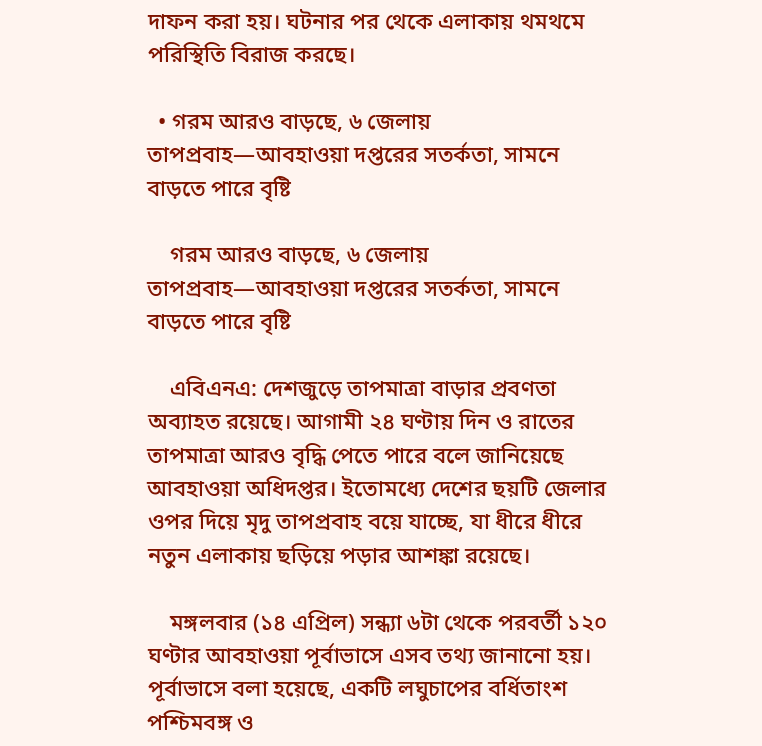দাফন করা হয়। ঘটনার পর থেকে এলাকায় থমথমে পরিস্থিতি বিরাজ করছে।

  • গরম আরও বাড়ছে, ৬ জেলায় তাপপ্রবাহ—আবহাওয়া দপ্তরের সতর্কতা, সামনে বাড়তে পারে বৃষ্টি

    গরম আরও বাড়ছে, ৬ জেলায় তাপপ্রবাহ—আবহাওয়া দপ্তরের সতর্কতা, সামনে বাড়তে পারে বৃষ্টি

    এবিএনএ: দেশজুড়ে তাপমাত্রা বাড়ার প্রবণতা অব্যাহত রয়েছে। আগামী ২৪ ঘণ্টায় দিন ও রাতের তাপমাত্রা আরও বৃদ্ধি পেতে পারে বলে জানিয়েছে আবহাওয়া অধিদপ্তর। ইতোমধ্যে দেশের ছয়টি জেলার ওপর দিয়ে মৃদু তাপপ্রবাহ বয়ে যাচ্ছে, যা ধীরে ধীরে নতুন এলাকায় ছড়িয়ে পড়ার আশঙ্কা রয়েছে।

    মঙ্গলবার (১৪ এপ্রিল) সন্ধ্যা ৬টা থেকে পরবর্তী ১২০ ঘণ্টার আবহাওয়া পূর্বাভাসে এসব তথ্য জানানো হয়। পূর্বাভাসে বলা হয়েছে, একটি লঘুচাপের বর্ধিতাংশ পশ্চিমবঙ্গ ও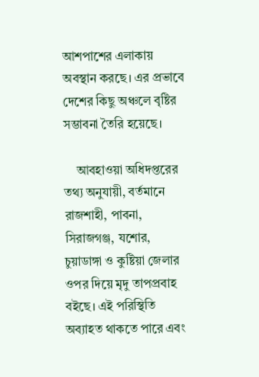আশপাশের এলাকায় অবস্থান করছে। এর প্রভাবে দেশের কিছু অঞ্চলে বৃষ্টির সম্ভাবনা তৈরি হয়েছে।

    আবহাওয়া অধিদপ্তরের তথ্য অনুযায়ী, বর্তমানে রাজশাহী, পাবনা, সিরাজগঞ্জ, যশোর, চুয়াডাঙ্গা ও কুষ্টিয়া জেলার ওপর দিয়ে মৃদু তাপপ্রবাহ বইছে। এই পরিস্থিতি অব্যাহত থাকতে পারে এবং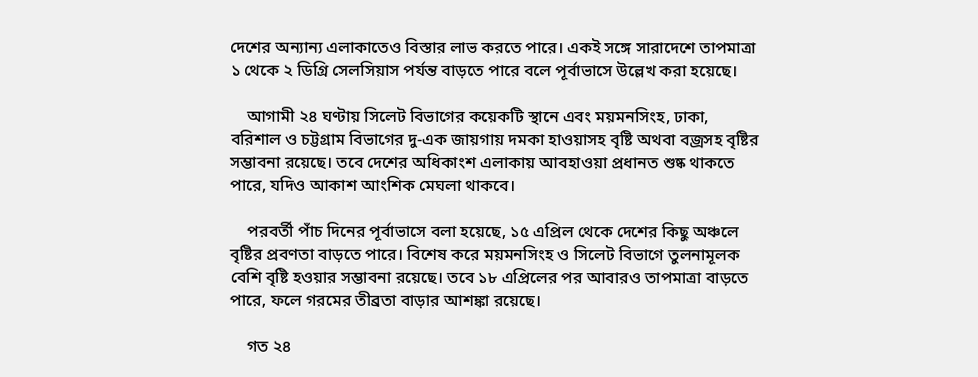দেশের অন্যান্য এলাকাতেও বিস্তার লাভ করতে পারে। একই সঙ্গে সারাদেশে তাপমাত্রা ১ থেকে ২ ডিগ্রি সেলসিয়াস পর্যন্ত বাড়তে পারে বলে পূর্বাভাসে উল্লেখ করা হয়েছে।

    আগামী ২৪ ঘণ্টায় সিলেট বিভাগের কয়েকটি স্থানে এবং ময়মনসিংহ, ঢাকা, বরিশাল ও চট্টগ্রাম বিভাগের দু-এক জায়গায় দমকা হাওয়াসহ বৃষ্টি অথবা বজ্রসহ বৃষ্টির সম্ভাবনা রয়েছে। তবে দেশের অধিকাংশ এলাকায় আবহাওয়া প্রধানত শুষ্ক থাকতে পারে, যদিও আকাশ আংশিক মেঘলা থাকবে।

    পরবর্তী পাঁচ দিনের পূর্বাভাসে বলা হয়েছে, ১৫ এপ্রিল থেকে দেশের কিছু অঞ্চলে বৃষ্টির প্রবণতা বাড়তে পারে। বিশেষ করে ময়মনসিংহ ও সিলেট বিভাগে তুলনামূলক বেশি বৃষ্টি হওয়ার সম্ভাবনা রয়েছে। তবে ১৮ এপ্রিলের পর আবারও তাপমাত্রা বাড়তে পারে, ফলে গরমের তীব্রতা বাড়ার আশঙ্কা রয়েছে।

    গত ২৪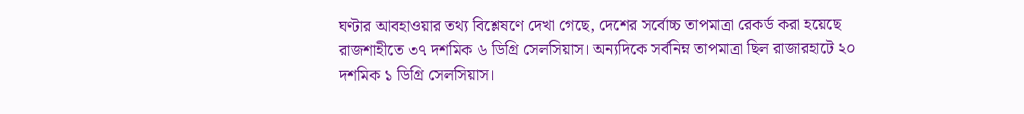ঘণ্টার আবহাওয়ার তথ্য বিশ্লেষণে দেখা গেছে, দেশের সর্বোচ্চ তাপমাত্রা রেকর্ড করা হয়েছে রাজশাহীতে ৩৭ দশমিক ৬ ডিগ্রি সেলসিয়াস। অন্যদিকে সর্বনিম্ন তাপমাত্রা ছিল রাজারহাটে ২০ দশমিক ১ ডিগ্রি সেলসিয়াস।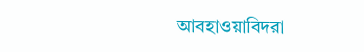আবহাওয়াবিদরা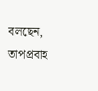বলছেন, তাপপ্রবাহ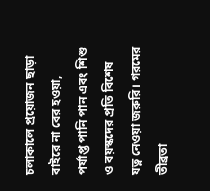চলাকালে প্রয়োজন ছাড়া বাইরে না বের হওয়া, পর্যাপ্ত পানি পান এবং শিশু ও বয়স্কদের প্রতি বিশেষ যত্ন নেওয়া জরুরি। গরমের তীব্রতা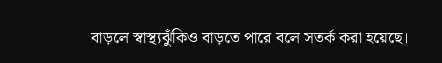বাড়লে স্বাস্থ্যঝুঁকিও বাড়তে পারে বলে সতর্ক করা হয়েছে।